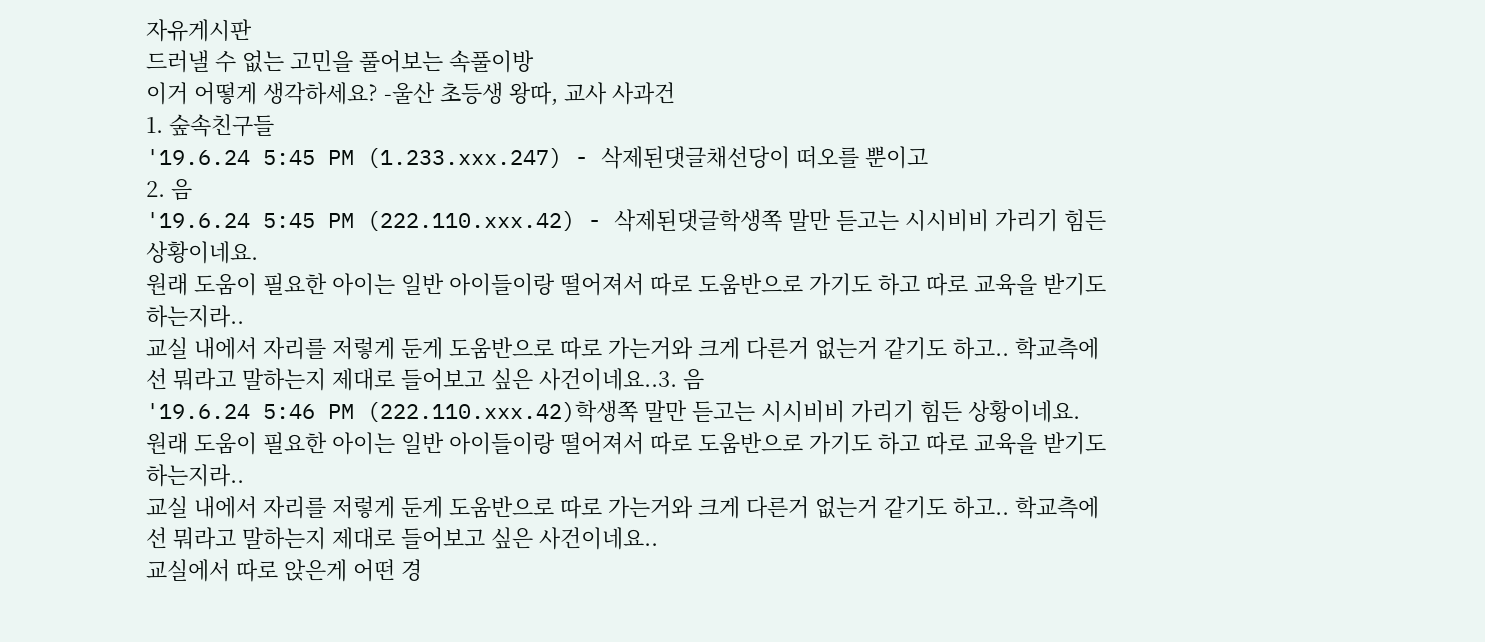자유게시판
드러낼 수 없는 고민을 풀어보는 속풀이방
이거 어떻게 생각하세요? -울산 초등생 왕따, 교사 사과건
1. 숲속친구들
'19.6.24 5:45 PM (1.233.xxx.247) - 삭제된댓글채선당이 떠오를 뿐이고
2. 음
'19.6.24 5:45 PM (222.110.xxx.42) - 삭제된댓글학생쪽 말만 듣고는 시시비비 가리기 힘든 상황이네요.
원래 도움이 필요한 아이는 일반 아이들이랑 떨어져서 따로 도움반으로 가기도 하고 따로 교육을 받기도 하는지라..
교실 내에서 자리를 저렇게 둔게 도움반으로 따로 가는거와 크게 다른거 없는거 같기도 하고.. 학교측에선 뭐라고 말하는지 제대로 들어보고 싶은 사건이네요..3. 음
'19.6.24 5:46 PM (222.110.xxx.42)학생쪽 말만 듣고는 시시비비 가리기 힘든 상황이네요.
원래 도움이 필요한 아이는 일반 아이들이랑 떨어져서 따로 도움반으로 가기도 하고 따로 교육을 받기도 하는지라..
교실 내에서 자리를 저렇게 둔게 도움반으로 따로 가는거와 크게 다른거 없는거 같기도 하고.. 학교측에선 뭐라고 말하는지 제대로 들어보고 싶은 사건이네요..
교실에서 따로 앉은게 어떤 경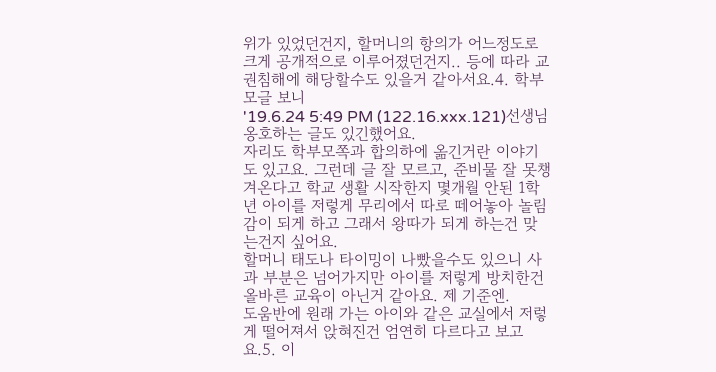위가 있었던건지, 할머니의 항의가 어느정도로 크게 공개적으로 이루어졌던건지.. 등에 따라 교권침해에 해당할수도 있을거 같아서요.4. 학부모글 보니
'19.6.24 5:49 PM (122.16.xxx.121)선생님 옹호하는 글도 있긴했어요.
자리도 학부모쪽과 합의하에 옮긴거란 이야기도 있고요. 그런데 글 잘 모르고, 준비물 잘 못챙겨온다고 학교 생활 시작한지 몇개월 안된 1학년 아이를 저렇게 무리에서 따로 떼어놓아 놀림감이 되게 하고 그래서 왕따가 되게 하는건 맞는건지 싶어요.
할머니 태도나 타이밍이 나빴을수도 있으니 사과 부분은 넘어가지만 아이를 저렇게 방치한건 올바른 교육이 아닌거 같아요. 제 기준엔.
도움반에 원래 가는 아이와 같은 교실에서 저렇게 떨어져서 앉혀진건 엄연히 다르다고 보고요.5. 이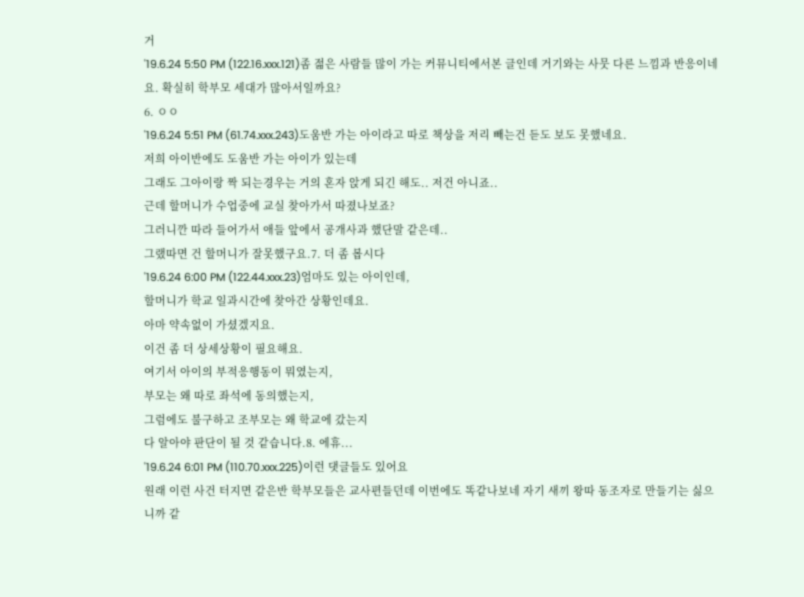거
'19.6.24 5:50 PM (122.16.xxx.121)좀 젊은 사람들 많이 가는 커뮤니티에서본 글인데 거기와는 사뭇 다른 느낌과 반응이네요. 확실히 학부모 세대가 많아서일까요?
6. ㅇㅇ
'19.6.24 5:51 PM (61.74.xxx.243)도움반 가는 아이라고 따로 책상을 저리 빼는건 듣도 보도 못했네요.
저희 아이반에도 도움반 가는 아이가 있는데
그래도 그아이랑 짝 되는경우는 거의 혼자 앉게 되긴 해도.. 저건 아니죠..
근데 할머니가 수업중에 교실 찾아가서 따졌나보죠?
그러니깐 따라 들어가서 애들 앞에서 공개사과 했단말 같은데..
그랬따면 건 할머니가 잘못했구요.7. 더 좀 봅시다
'19.6.24 6:00 PM (122.44.xxx.23)엄마도 있는 아이인데,
할머니가 학교 일과시간에 찾아간 상황인데요.
아마 약속없이 가셨겠지요.
이건 좀 더 상세상황이 필요해요.
여기서 아이의 부적응행동이 뭐였는지,
부모는 왜 따로 좌석에 동의했는지,
그럼에도 불구하고 조부모는 왜 학교에 갔는지
다 알아야 판단이 될 것 같습니다.8. 에휴...
'19.6.24 6:01 PM (110.70.xxx.225)이런 댓글들도 있어요
원래 이런 사건 터지면 같은반 학부모들은 교사편들던데 이번에도 똑같나보네 자기 새끼 왕따 동조자로 만들기는 싫으니까 같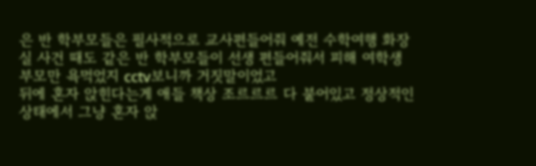은 반 학부모들은 필사적으로 교사편들어줘 예전 수학여행 화장실 사건 때도 같은 반 학부모들이 선생 편들어줘서 피해 여학생 부모만 욕먹었지 cctv보니까 거짓말이었고
뒤에 혼자 앉힌다는게 애들 책상 조르르르 다 붙어있고 정상적인 상태에서 그냥 혼자 앉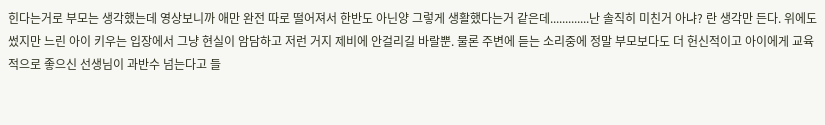힌다는거로 부모는 생각했는데 영상보니까 애만 완전 따로 떨어져서 한반도 아닌양 그렇게 생활했다는거 같은데.............난 솔직히 미친거 아냐? 란 생각만 든다. 위에도 썼지만 느린 아이 키우는 입장에서 그냥 현실이 암담하고 저런 거지 제비에 안걸리길 바랄뿐. 물론 주변에 듣는 소리중에 정말 부모보다도 더 헌신적이고 아이에게 교육적으로 좋으신 선생님이 과반수 넘는다고 들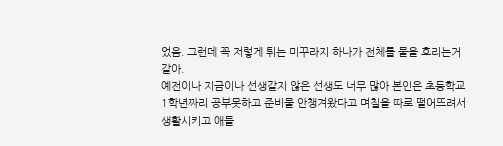었음. 그런데 꼭 저렇게 튀는 미꾸라지 하나가 전체를 물을 흐리는거 같아.
예전이나 지금이나 선생같지 않은 선생도 너무 많아 본인은 초등학교 1학년짜리 공부못하고 준비물 안챙겨왔다고 며칠을 따로 떨어뜨려서 생활시키고 애들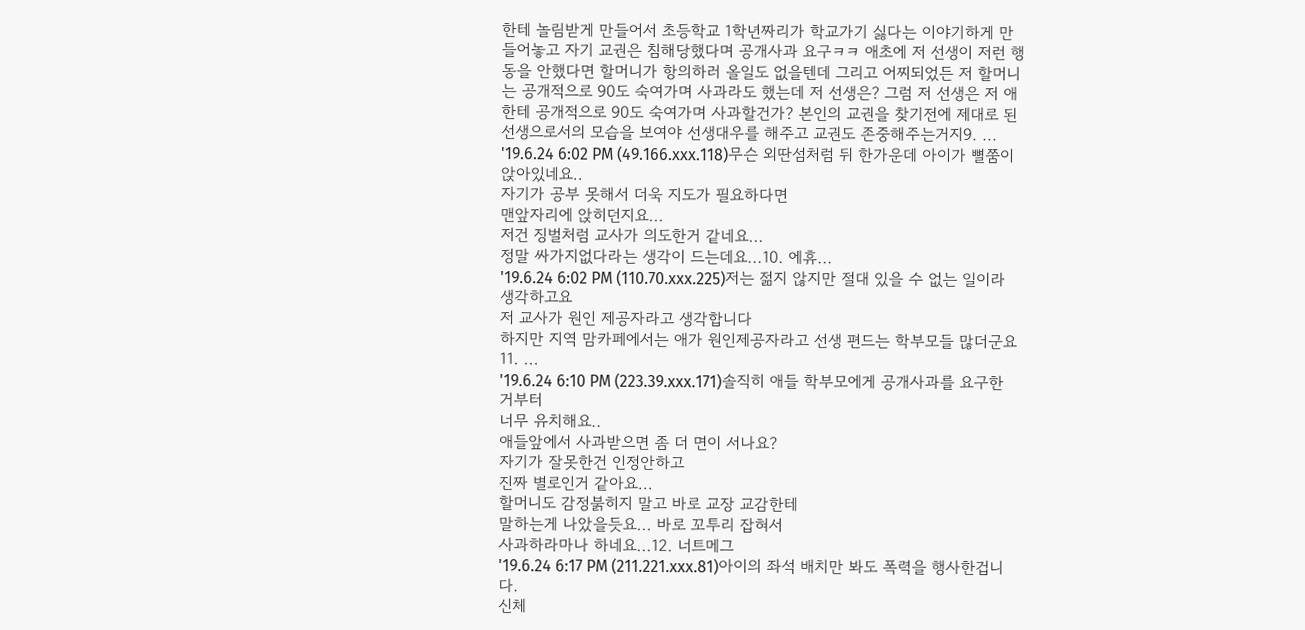한테 놀림받게 만들어서 초등학교 1학년짜리가 학교가기 싫다는 이야기하게 만들어놓고 자기 교권은 침해당했다며 공개사과 요구ㅋㅋ 애초에 저 선생이 저런 행동을 안했다면 할머니가 항의하러 올일도 없을텐데 그리고 어찌되었든 저 할머니는 공개적으로 90도 숙여가며 사과라도 했는데 저 선생은? 그럼 저 선생은 저 애한테 공개적으로 90도 숙여가며 사과할건가? 본인의 교권을 찾기전에 제대로 된 선생으로서의 모습을 보여야 선생대우를 해주고 교권도 존중해주는거지9. ...
'19.6.24 6:02 PM (49.166.xxx.118)무슨 외딴섬처럼 뒤 한가운데 아이가 뼐쭘이 앉아있네요..
자기가 공부 못해서 더욱 지도가 필요하다면
맨앞자리에 앉히던지요...
저건 징벌처럼 교사가 의도한거 같네요...
정말 싸가지없다라는 생각이 드는데요...10. 에휴...
'19.6.24 6:02 PM (110.70.xxx.225)저는 젊지 않지만 절대 있을 수 없는 일이라 생각하고요
저 교사가 원인 제공자라고 생각합니다
하지만 지역 맘카페에서는 애가 원인제공자라고 선생 편드는 학부모들 많더군요11. ...
'19.6.24 6:10 PM (223.39.xxx.171)솔직히 애들 학부모에게 공개사과를 요구한거부터
너무 유치해요..
애들앞에서 사과받으면 좀 더 면이 서나요?
자기가 잘못한건 인정안하고
진짜 별로인거 같아요...
할머니도 감정붉히지 말고 바로 교장 교감한테
말하는게 나았을듯요... 바로 꼬투리 잡혀서
사과하라마나 하네요...12. 너트메그
'19.6.24 6:17 PM (211.221.xxx.81)아이의 좌석 배치만 봐도 폭력을 행사한겁니다.
신체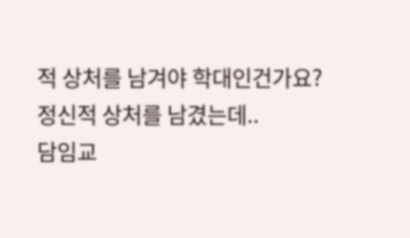적 상처를 남겨야 학대인건가요?
정신적 상처를 남겼는데..
담임교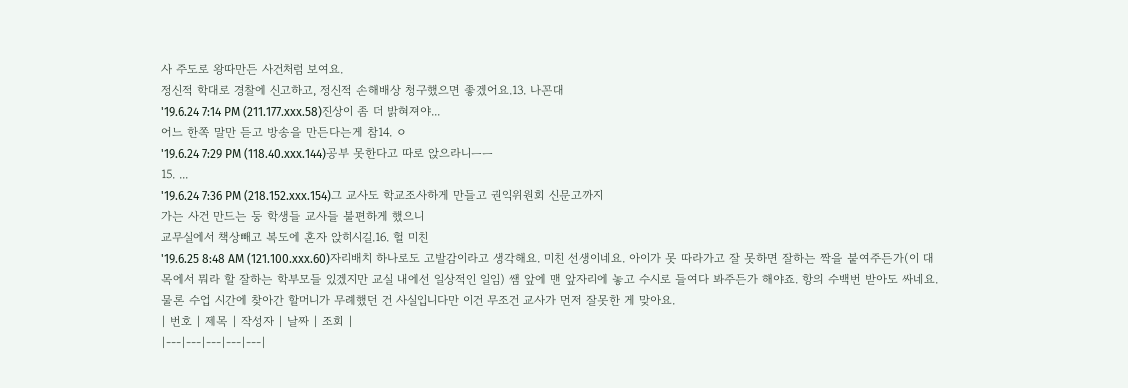사 주도로 왕따만든 사건처럼 보여요.
정신적 학대로 경찰에 신고하고, 정신적 손해배상 청구했으면 좋겠어요.13. 나꼰대
'19.6.24 7:14 PM (211.177.xxx.58)진상이 좀 더 밝혀져야...
어느 한쪽 말만 듣고 방송을 만든다는게 참14. ㅇ
'19.6.24 7:29 PM (118.40.xxx.144)공부 못한다고 따로 앉으라니ㅡㅡ
15. ...
'19.6.24 7:36 PM (218.152.xxx.154)그 교사도 학교조사하게 만들고 권익위원회 신문고까지
가는 사건 만드는 둥 학생들 교사들 불편하게 했으니
교무실에서 책상빼고 복도에 혼자 앉히시길.16. 헐 미친
'19.6.25 8:48 AM (121.100.xxx.60)자리배치 하나로도 고발감이라고 생각해요. 미친 선생이네요. 아이가 못 따라가고 잘 못하면 잘하는 짝을 붙여주든가(이 대목에서 뭐라 할 잘하는 학부모들 있겠지만 교실 내에선 일상적인 일임) 쌤 앞에 맨 앞자리에 놓고 수시로 들여다 봐주든가 해야죠. 항의 수백번 받아도 싸네요.
물론 수업 시간에 찾아간 할머니가 무례했던 건 사실입니다만 이건 무조건 교사가 먼저 잘못한 게 맞아요.
| 번호 | 제목 | 작성자 | 날짜 | 조회 |
|---|---|---|---|---|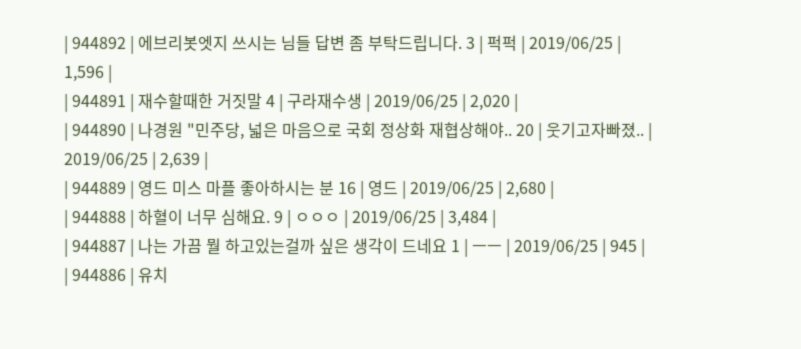| 944892 | 에브리봇엣지 쓰시는 님들 답변 좀 부탁드립니다. 3 | 퍽퍽 | 2019/06/25 | 1,596 |
| 944891 | 재수할때한 거짓말 4 | 구라재수생 | 2019/06/25 | 2,020 |
| 944890 | 나경원 "민주당, 넓은 마음으로 국회 정상화 재협상해야.. 20 | 웃기고자빠졌.. | 2019/06/25 | 2,639 |
| 944889 | 영드 미스 마플 좋아하시는 분 16 | 영드 | 2019/06/25 | 2,680 |
| 944888 | 하혈이 너무 심해요. 9 | ㅇㅇㅇ | 2019/06/25 | 3,484 |
| 944887 | 나는 가끔 뭘 하고있는걸까 싶은 생각이 드네요 1 | ㅡㅡ | 2019/06/25 | 945 |
| 944886 | 유치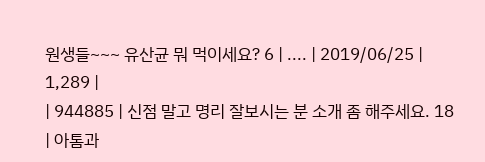원생들~~~ 유산균 뭐 먹이세요? 6 | .... | 2019/06/25 | 1,289 |
| 944885 | 신점 말고 명리 잘보시는 분 소개 좀 해주세요. 18 | 아톰과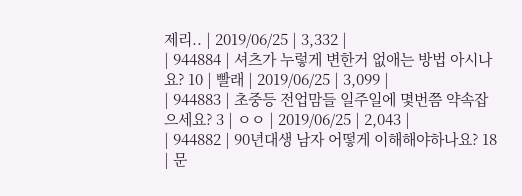제리.. | 2019/06/25 | 3,332 |
| 944884 | 셔츠가 누렇게 변한거 없애는 방법 아시나요? 10 | 빨래 | 2019/06/25 | 3,099 |
| 944883 | 초중등 전업맘들 일주일에 몇번쯤 약속잡으세요? 3 | ㅇㅇ | 2019/06/25 | 2,043 |
| 944882 | 90년대생 남자 어떻게 이해해야하나요? 18 | 문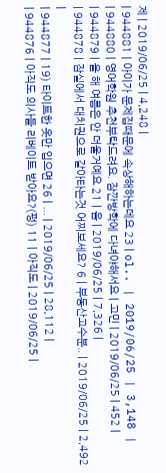제 | 2019/06/25 | 4,248 |
| 944881 | 아이가 문제집때문에 속상해하는데요 23 | ol.. | 2019/06/25 | 3,148 |
| 944880 | 영어학원 추천부탁드려요. 잠깐방학에 다녀야해서요 | 고민 | 2019/06/25 | 452 |
| 944879 | 올 해 여름은 안 더울거예요 21 | 음 | 2019/06/25 | 7,326 |
| 944878 | 잠실에서 대치권으로 갈아타는것 어찌보세요? 6 | 부동산고수분.. | 2019/06/25 | 2,492 |
| 944877 | 19) 타이트한 옷만 입으면 26 | ... | 2019/06/25 | 28,112 |
| 944876 | 아직도 의사들 리베이트 받아요?(펑) 11 | 아직도 | 2019/06/25 |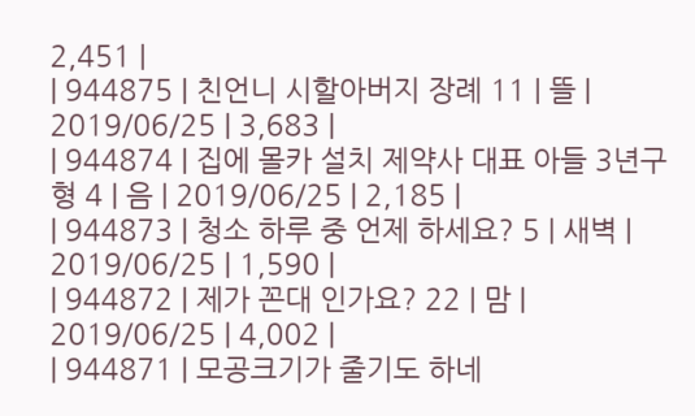2,451 |
| 944875 | 친언니 시할아버지 장례 11 | 뜰 | 2019/06/25 | 3,683 |
| 944874 | 집에 몰카 설치 제약사 대표 아들 3년구형 4 | 음 | 2019/06/25 | 2,185 |
| 944873 | 청소 하루 중 언제 하세요? 5 | 새벽 | 2019/06/25 | 1,590 |
| 944872 | 제가 꼰대 인가요? 22 | 맘 | 2019/06/25 | 4,002 |
| 944871 | 모공크기가 줄기도 하네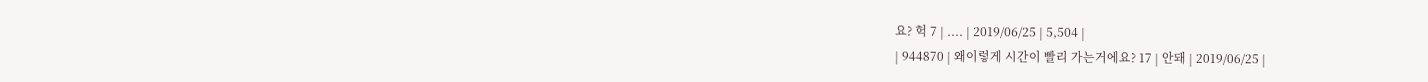요? 헉 7 | .... | 2019/06/25 | 5,504 |
| 944870 | 왜이렇게 시간이 빨리 가는거에요? 17 | 안돼 | 2019/06/25 |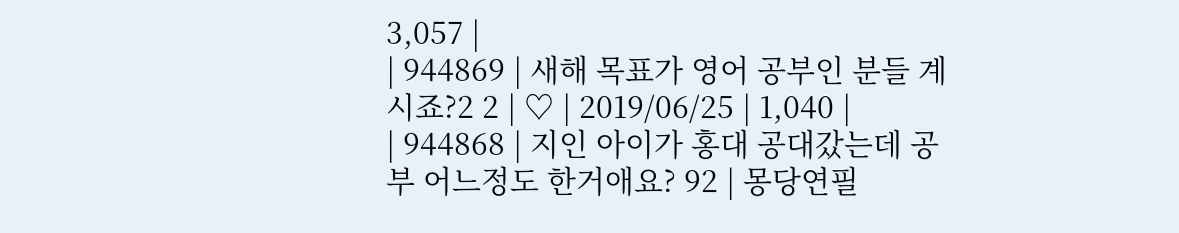3,057 |
| 944869 | 새해 목표가 영어 공부인 분들 계시죠?2 2 | ♡ | 2019/06/25 | 1,040 |
| 944868 | 지인 아이가 홍대 공대갔는데 공부 어느정도 한거애요? 92 | 몽당연필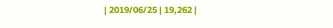| 2019/06/25 | 19,262 |